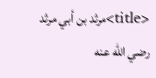<title>مرثد بن أبي مرثد رضي الله عنه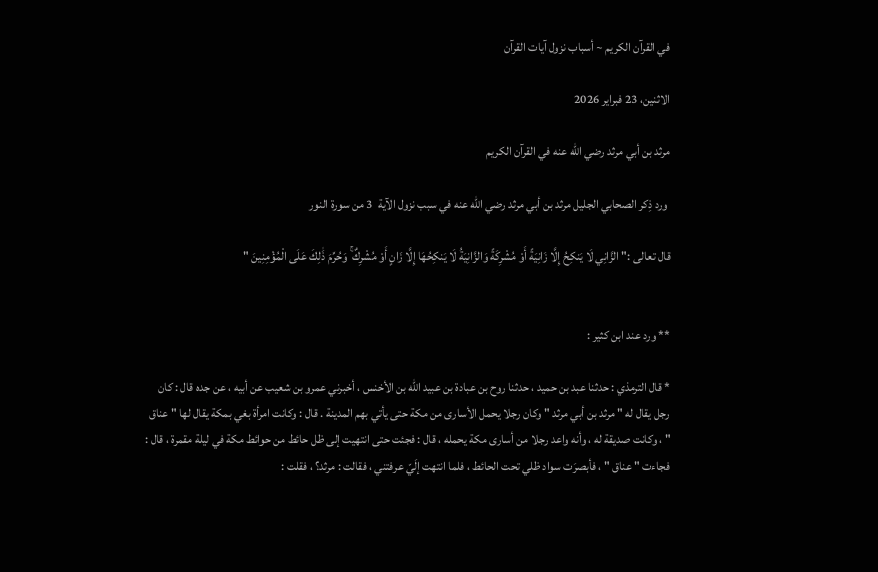في القرآن الكريم ~ أسباب نزول آيات القرآن

الاثنين، 23 فبراير 2026

مرثد بن أبي مرثد رضي الله عنه في القرآن الكريم

 ورد ذِكر الصحابي الجليل مرثد بن أبي مرثد رضي الله عنه في سبب نزول الآية  3 من سورة النور

قال تعالى :" الزَّانِي لَا يَنكِحُ إِلَّا زَانِيَةً أَوْ مُشْرِكَةً وَالزَّانِيَةُ لَا يَنكِحُهَا إِلَّا زَانٍ أَوْ مُشْرِكٌ ۚ وَحُرِّمَ ذَٰلِكَ عَلَى الْمُؤْمِنِينَ "


** ورد عند ابن كثير :

* قال الترمذي : حدثنا عبد بن حميد ، حدثنا روح بن عبادة بن عبيد الله بن الأخنس ، أخبرني عمرو بن شعيب عن أبيه ، عن جده قال : كان رجل يقال له " مرثد بن أبي مرثد " وكان رجلا يحمل الأسارى من مكة حتى يأتي بهم المدينة . قال : وكانت امرأة بغي بمكة يقال لها " عناق " ، وكانت صديقة له ، وأنه واعد رجلا من أسارى مكة يحمله ، قال : فجئت حتى انتهيت إلى ظل حائط من حوائط مكة في ليلة مقمرة ، قال : فجاءت " عناق " ، فأبصرَت سواد ظلي تحت الحائط ، فلما انتهت إلَيّ عرفتني ، فقالت : مرثد؟ ، فقلت :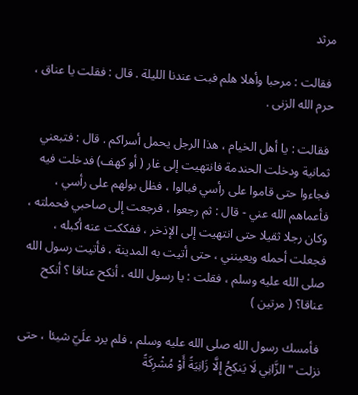مرثد

 فقالت : مرحبا وأهلا هلم فبت عندنا الليلة . قال : فقلت يا عناق ، حرم الله الزنى .

 فقالت : يا أهل الخيام ، هذا الرجل يحمل أسراكم . قال : فتبعني ثمانية ودخلت الحندمة فانتهيت إلى غار ( أو كهف) فدخلت فيه فجاءوا حتى قاموا على رأسي فبالوا ، فظل بولهم على رأسي ، فأعماهم الله عني - قال : ثم رجعوا ، فرجعت إلى صاحبي فحملته ، وكان رجلا ثقيلا حتى انتهيت إلى الإذخر ، ففككت عنه أكبله ، فجعلت أحمله ويعينني ، حتى أتيت به المدينة ، فأتيت رسول الله صلى الله عليه وسلم ، فقلت : يا رسول الله ، أنكح عناقا ؟ أنكح عناقا؟ ( مرتين )

 فأمسك رسول الله صلى الله عليه وسلم ، فلم يرد علَيّ شيئا ، حتى نزلت " الزَّانِي لَا يَنكِحُ إِلَّا زَانِيَةً أَوْ مُشْرِكَةً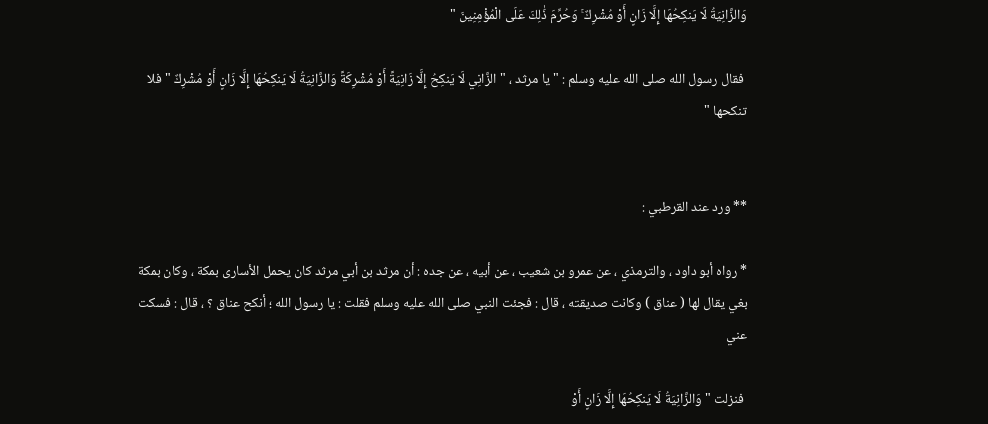وَالزَّانِيَةُ لَا يَنكِحُهَا إِلَّا زَانٍ أَوْ مُشْرِكٌ ۚ وَحُرِّمَ ذَٰلِكَ عَلَى الْمُؤْمِنِينَ "

 فقال رسول الله صلى الله عليه وسلم : " يا مرثد ، " الزَّانِي لَا يَنكِحُ إِلَّا زَانِيَةً أَوْ مُشْرِكَةً وَالزَّانِيَةُ لَا يَنكِحُهَا إِلَّا زَانٍ أَوْ مُشْرِكٌ " فلا تنكحها "


** ورد عند القرطبي :

* رواه أبو داود ، والترمذي ، عن عمرو بن شعيب ، عن أبيه ، عن جده : أن مرثد بن أبي مرثد كان يحمل الأسارى بمكة ، وكان بمكة بغي يقال لها ( عناق ) وكانت صديقته ، قال : فجئت النبي صلى الله عليه وسلم فقلت : يا رسول الله ؛ أنكح عناق ؟ ، قال : فسكت عني

 فنزلت " وَالزَّانِيَةُ لَا يَنكِحُهَا إِلَّا زَانٍ أَوْ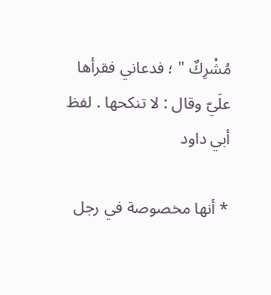مُشْرِكٌ " ؛ فدعاني فقرأها علَيّ وقال : لا تنكحها . لفظ أبي داود

* أنها مخصوصة في رجل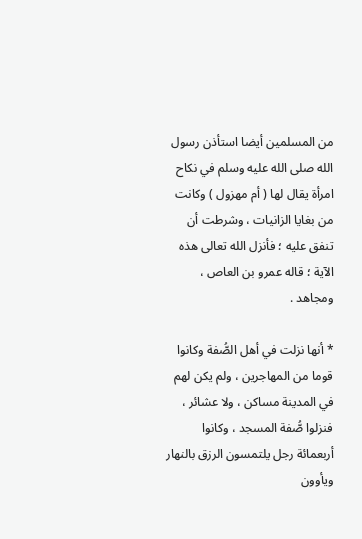من المسلمين أيضا استأذن رسول الله صلى الله عليه وسلم في نكاح امرأة يقال لها ( أم مهزول ) وكانت من بغايا الزانيات ، وشرطت أن تنفق عليه ؛ فأنزل الله تعالى هذه الآية ؛ قاله عمرو بن العاص ، ومجاهد .

* أنها نزلت في أهل الصُّفة وكانوا قوما من المهاجرين ، ولم يكن لهم في المدينة مساكن ، ولا عشائر ، فنزلوا صُّفة المسجد ، وكانوا أربعمائة رجل يلتمسون الرزق بالنهار ويأوون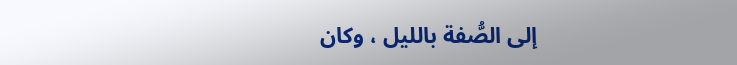إلى الصُّفة بالليل ، وكان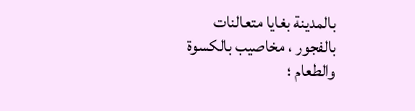بالمدينة بغايا متعالنات بالفجور ، مخاصيب بالكسوة والطعام ؛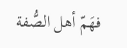فهَمّ أهل الصُّفة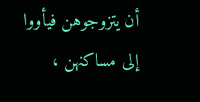أن يتزوجوهن فيأووا إلى مساكنهن ،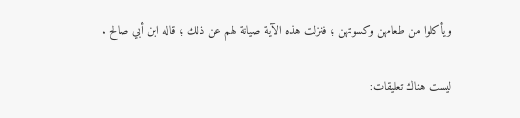ويأكلوا من طعامهن وكسوتهن ؛ فنزلت هذه الآية صيانة لهم عن ذلك ؛ قاله ابن أبي صالح .

ليست هناك تعليقات: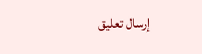إرسال تعليق